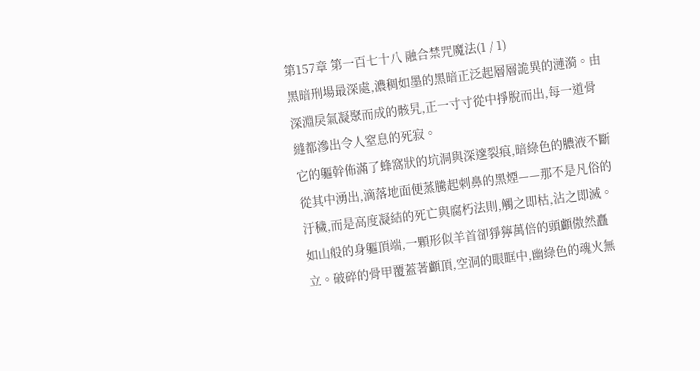第157章 第一百七十八 融合禁咒魔法(1 / 1)
黑暗刑場最深處,濃稠如墨的黑暗正泛起層層詭異的漣漪。由深淵戾氣凝聚而成的骸旯,正一寸寸從中掙脫而出,每一道骨縫都滲出令人窒息的死寂。
它的軀幹佈滿了蜂窩狀的坑洞與深邃裂痕,暗綠色的膿液不斷從其中湧出,滴落地面便蒸騰起刺鼻的黑煙——那不是凡俗的汙穢,而是高度凝結的死亡與腐朽法則,觸之即枯,沾之即滅。
如山般的身軀頂端,一顆形似羊首卻猙獰萬倍的頭顱傲然矗立。破碎的骨甲覆蓋著顱頂,空洞的眼眶中,幽綠色的魂火無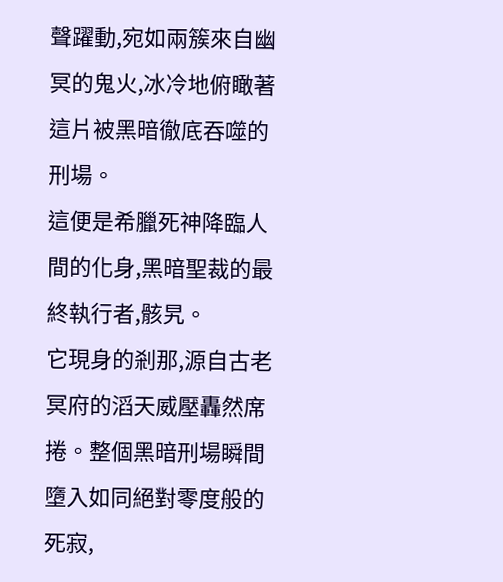聲躍動,宛如兩簇來自幽冥的鬼火,冰冷地俯瞰著這片被黑暗徹底吞噬的刑場。
這便是希臘死神降臨人間的化身,黑暗聖裁的最終執行者,骸旯。
它現身的剎那,源自古老冥府的滔天威壓轟然席捲。整個黑暗刑場瞬間墮入如同絕對零度般的死寂,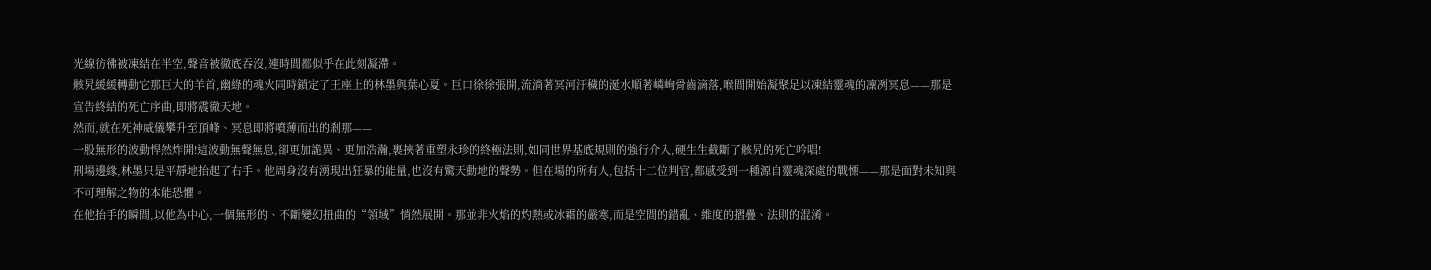光線彷彿被凍結在半空,聲音被徹底吞沒,連時間都似乎在此刻凝滯。
骸旯緩緩轉動它那巨大的羊首,幽綠的魂火同時鎖定了王座上的林墨與葉心夏。巨口徐徐張開,流淌著冥河汙穢的涎水順著嶙峋骨齒滴落,喉間開始凝聚足以凍結靈魂的凜冽冥息——那是宣告終結的死亡序曲,即將震徹天地。
然而,就在死神威儀攀升至頂峰、冥息即將噴薄而出的剎那——
一股無形的波動悍然炸開!這波動無聲無息,卻更加詭異、更加浩瀚,裹挾著重塑永珍的終極法則,如同世界基底規則的強行介入,硬生生截斷了骸旯的死亡吟唱!
刑場邊緣,林墨只是平靜地抬起了右手。他周身沒有湧現出狂暴的能量,也沒有驚天動地的聲勢。但在場的所有人,包括十二位判官,都感受到一種源自靈魂深處的戰慄——那是面對未知與不可理解之物的本能恐懼。
在他抬手的瞬間,以他為中心,一個無形的、不斷變幻扭曲的“領域”悄然展開。那並非火焰的灼熱或冰霜的嚴寒,而是空間的錯亂、維度的摺疊、法則的混淆。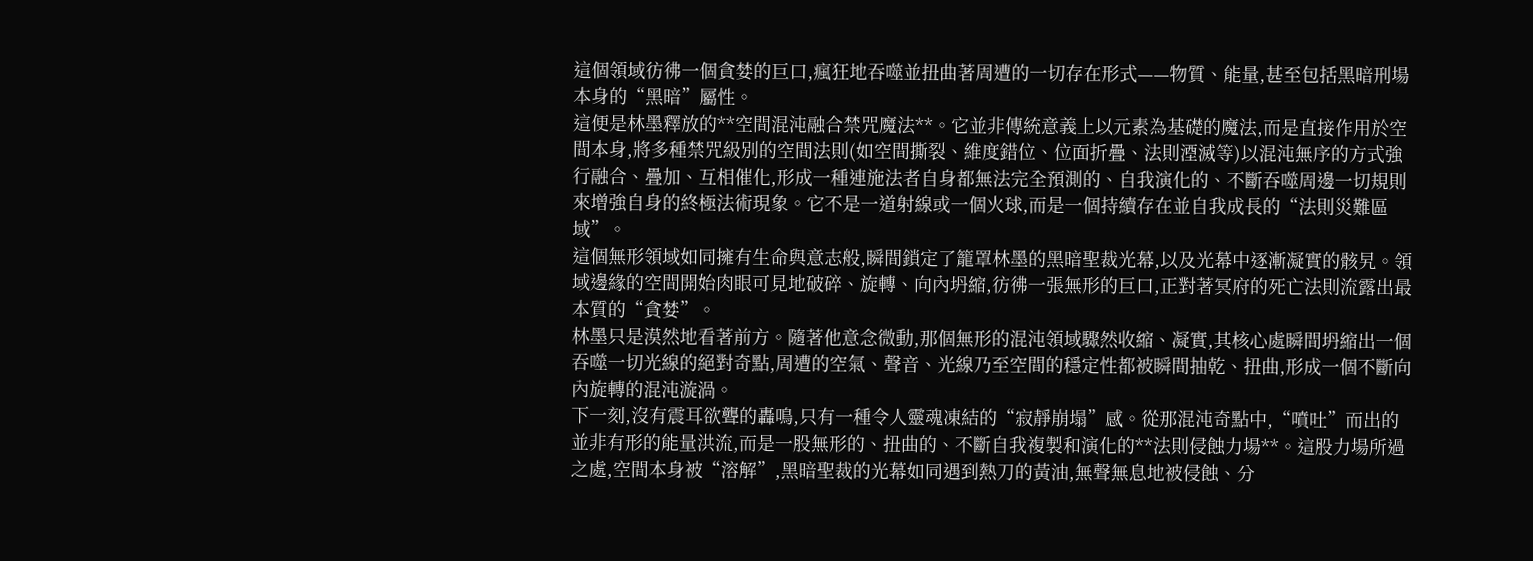這個領域彷彿一個貪婪的巨口,瘋狂地吞噬並扭曲著周遭的一切存在形式——物質、能量,甚至包括黑暗刑場本身的“黑暗”屬性。
這便是林墨釋放的**空間混沌融合禁咒魔法**。它並非傳統意義上以元素為基礎的魔法,而是直接作用於空間本身,將多種禁咒級別的空間法則(如空間撕裂、維度錯位、位面折疊、法則湮滅等)以混沌無序的方式強行融合、疊加、互相催化,形成一種連施法者自身都無法完全預測的、自我演化的、不斷吞噬周邊一切規則來增強自身的終極法術現象。它不是一道射線或一個火球,而是一個持續存在並自我成長的“法則災難區域”。
這個無形領域如同擁有生命與意志般,瞬間鎖定了籠罩林墨的黑暗聖裁光幕,以及光幕中逐漸凝實的骸旯。領域邊緣的空間開始肉眼可見地破碎、旋轉、向內坍縮,彷彿一張無形的巨口,正對著冥府的死亡法則流露出最本質的“貪婪”。
林墨只是漠然地看著前方。隨著他意念微動,那個無形的混沌領域驟然收縮、凝實,其核心處瞬間坍縮出一個吞噬一切光線的絕對奇點,周遭的空氣、聲音、光線乃至空間的穩定性都被瞬間抽乾、扭曲,形成一個不斷向內旋轉的混沌漩渦。
下一刻,沒有震耳欲聾的轟鳴,只有一種令人靈魂凍結的“寂靜崩塌”感。從那混沌奇點中,“噴吐”而出的並非有形的能量洪流,而是一股無形的、扭曲的、不斷自我複製和演化的**法則侵蝕力場**。這股力場所過之處,空間本身被“溶解”,黑暗聖裁的光幕如同遇到熱刀的黃油,無聲無息地被侵蝕、分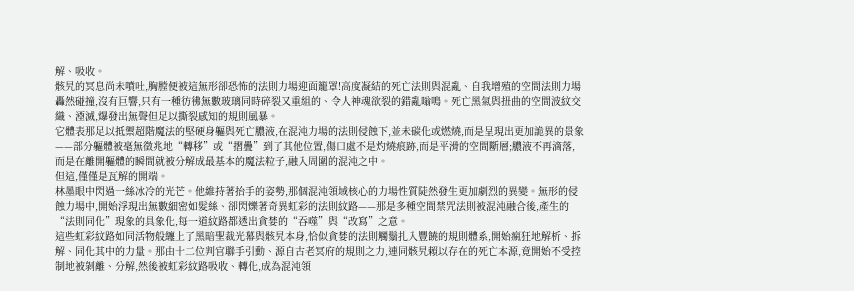解、吸收。
骸旯的冥息尚未噴吐,胸膛便被這無形卻恐怖的法則力場迎面籠罩!高度凝結的死亡法則與混亂、自我增殖的空間法則力場轟然碰撞,沒有巨響,只有一種彷彿無數玻璃同時碎裂又重組的、令人神魂欲裂的錯亂嗡鳴。死亡黑氣與扭曲的空間波紋交織、湮滅,爆發出無聲但足以撕裂感知的規則風暴。
它體表那足以抵禦超階魔法的堅硬身軀與死亡膿液,在混沌力場的法則侵蝕下,並未碳化或燃燒,而是呈現出更加詭異的景象——部分軀體被毫無徵兆地“轉移”或“摺疊”到了其他位置,傷口處不是灼燒痕跡,而是平滑的空間斷層;膿液不再滴落,而是在離開軀體的瞬間就被分解成最基本的魔法粒子,融入周圍的混沌之中。
但這,僅僅是瓦解的開端。
林墨眼中閃過一絲冰冷的光芒。他維持著抬手的姿勢,那個混沌領域核心的力場性質陡然發生更加劇烈的異變。無形的侵蝕力場中,開始浮現出無數細密如髮絲、卻閃爍著奇異虹彩的法則紋路——那是多種空間禁咒法則被混沌融合後,產生的“法則同化”現象的具象化,每一道紋路都透出貪婪的“吞噬”與“改寫”之意。
這些虹彩紋路如同活物般纏上了黑暗聖裁光幕與骸旯本身,恰似貪婪的法則觸鬚扎入豐饒的規則體系,開始瘋狂地解析、拆解、同化其中的力量。那由十二位判官聯手引動、源自古老冥府的規則之力,連同骸旯賴以存在的死亡本源,竟開始不受控制地被剝離、分解,然後被虹彩紋路吸收、轉化,成為混沌領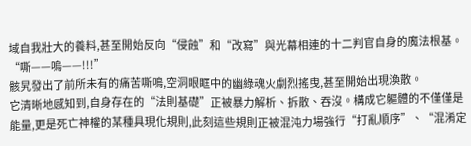域自我壯大的養料,甚至開始反向“侵蝕”和“改寫”與光幕相連的十二判官自身的魔法根基。
“嘶——嗚——!!!”
骸旯發出了前所未有的痛苦嘶鳴,空洞眼眶中的幽綠魂火劇烈搖曳,甚至開始出現渙散。
它清晰地感知到,自身存在的“法則基礎”正被暴力解析、拆散、吞沒。構成它軀體的不僅僅是能量,更是死亡神權的某種具現化規則,此刻這些規則正被混沌力場強行“打亂順序”、“混淆定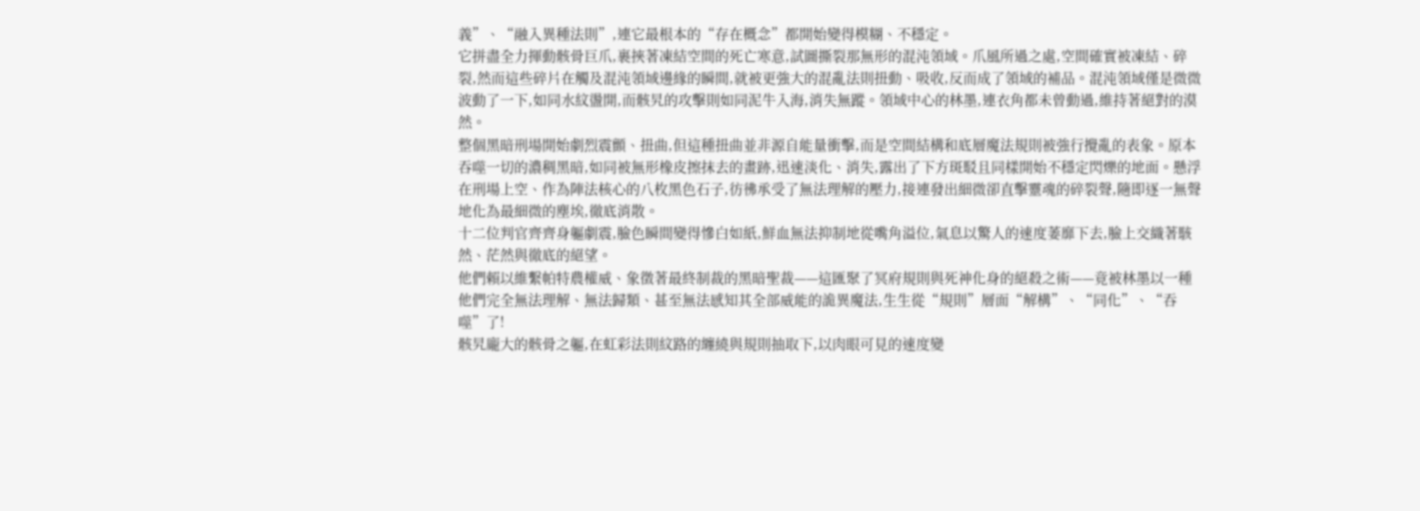義”、“融入異種法則”,連它最根本的“存在概念”都開始變得模糊、不穩定。
它拼盡全力揮動骸骨巨爪,裹挾著凍結空間的死亡寒意,試圖撕裂那無形的混沌領域。爪風所過之處,空間確實被凍結、碎裂,然而這些碎片在觸及混沌領域邊緣的瞬間,就被更強大的混亂法則扭動、吸收,反而成了領域的補品。混沌領域僅是微微波動了一下,如同水紋盪開,而骸旯的攻擊則如同泥牛入海,消失無蹤。領域中心的林墨,連衣角都未曾動過,維持著絕對的漠然。
整個黑暗刑場開始劇烈震顫、扭曲,但這種扭曲並非源自能量衝擊,而是空間結構和底層魔法規則被強行攪亂的表象。原本吞噬一切的濃稠黑暗,如同被無形橡皮擦抹去的畫跡,迅速淡化、消失,露出了下方斑駁且同樣開始不穩定閃爍的地面。懸浮在刑場上空、作為陣法核心的八枚黑色石子,彷彿承受了無法理解的壓力,接連發出細微卻直擊靈魂的碎裂聲,隨即逐一無聲地化為最細微的塵埃,徹底消散。
十二位判官齊齊身軀劇震,臉色瞬間變得慘白如紙,鮮血無法抑制地從嘴角溢位,氣息以驚人的速度萎靡下去,臉上交織著駭然、茫然與徹底的絕望。
他們賴以維繫帕特農權威、象徵著最終制裁的黑暗聖裁——這匯聚了冥府規則與死神化身的絕殺之術——竟被林墨以一種他們完全無法理解、無法歸類、甚至無法感知其全部威能的詭異魔法,生生從“規則”層面“解構”、“同化”、“吞噬”了!
骸旯龐大的骸骨之軀,在虹彩法則紋路的纏繞與規則抽取下,以肉眼可見的速度變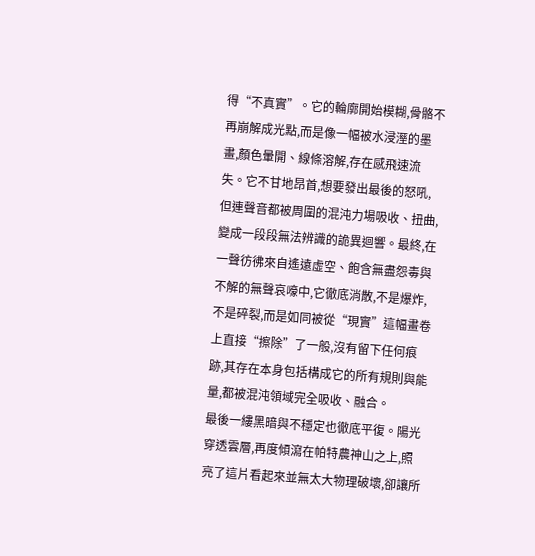得“不真實”。它的輪廓開始模糊,骨骼不再崩解成光點,而是像一幅被水浸溼的墨畫,顏色暈開、線條溶解,存在感飛速流失。它不甘地昂首,想要發出最後的怒吼,但連聲音都被周圍的混沌力場吸收、扭曲,變成一段段無法辨識的詭異迴響。最終,在一聲彷彿來自遙遠虛空、飽含無盡怨毒與不解的無聲哀嚎中,它徹底消散,不是爆炸,不是碎裂,而是如同被從“現實”這幅畫卷上直接“擦除”了一般,沒有留下任何痕跡,其存在本身包括構成它的所有規則與能量,都被混沌領域完全吸收、融合。
最後一縷黑暗與不穩定也徹底平復。陽光穿透雲層,再度傾瀉在帕特農神山之上,照亮了這片看起來並無太大物理破壞,卻讓所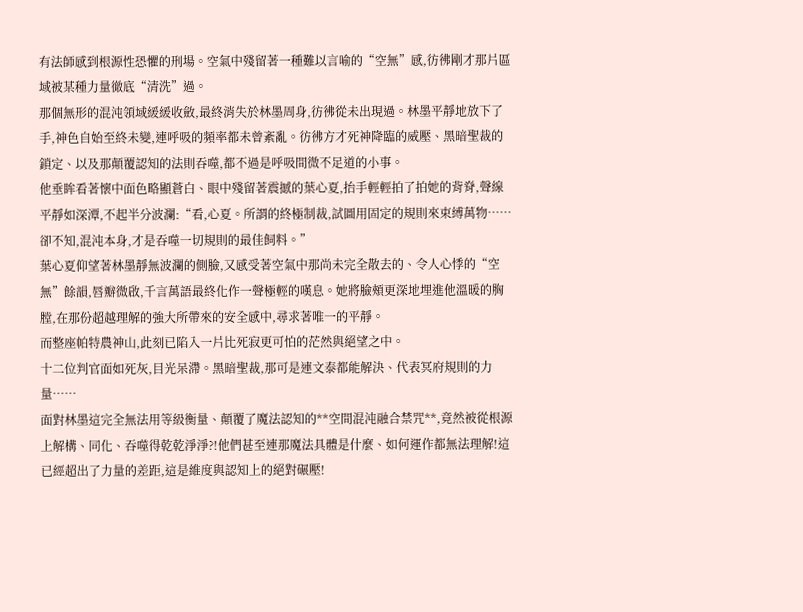有法師感到根源性恐懼的刑場。空氣中殘留著一種難以言喻的“空無”感,彷彿剛才那片區域被某種力量徹底“清洗”過。
那個無形的混沌領域緩緩收斂,最終消失於林墨周身,彷彿從未出現過。林墨平靜地放下了手,神色自始至終未變,連呼吸的頻率都未曾紊亂。彷彿方才死神降臨的威壓、黑暗聖裁的鎖定、以及那顛覆認知的法則吞噬,都不過是呼吸間微不足道的小事。
他垂眸看著懷中面色略顯蒼白、眼中殘留著震撼的葉心夏,抬手輕輕拍了拍她的背脊,聲線平靜如深潭,不起半分波瀾:“看,心夏。所謂的終極制裁,試圖用固定的規則來束縛萬物……卻不知,混沌本身,才是吞噬一切規則的最佳飼料。”
葉心夏仰望著林墨靜無波瀾的側臉,又感受著空氣中那尚未完全散去的、令人心悸的“空無”餘韻,唇瓣微啟,千言萬語最終化作一聲極輕的嘆息。她將臉頰更深地埋進他溫暖的胸膛,在那份超越理解的強大所帶來的安全感中,尋求著唯一的平靜。
而整座帕特農神山,此刻已陷入一片比死寂更可怕的茫然與絕望之中。
十二位判官面如死灰,目光呆滯。黑暗聖裁,那可是連文泰都能解決、代表冥府規則的力量……
面對林墨這完全無法用等級衡量、顛覆了魔法認知的**空間混沌融合禁咒**,竟然被從根源上解構、同化、吞噬得乾乾淨淨?!他們甚至連那魔法具體是什麼、如何運作都無法理解!這已經超出了力量的差距,這是維度與認知上的絕對碾壓!